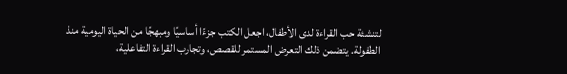لتنشئة حب القراءة لدى الأطفال، اجعل الكتب جزءًا أساسيًا ومبهجًا من الحياة اليومية منذ الطفولة. يتضمن ذلك التعرض المستمر للقصص، وتجارب القراءة التفاعلية،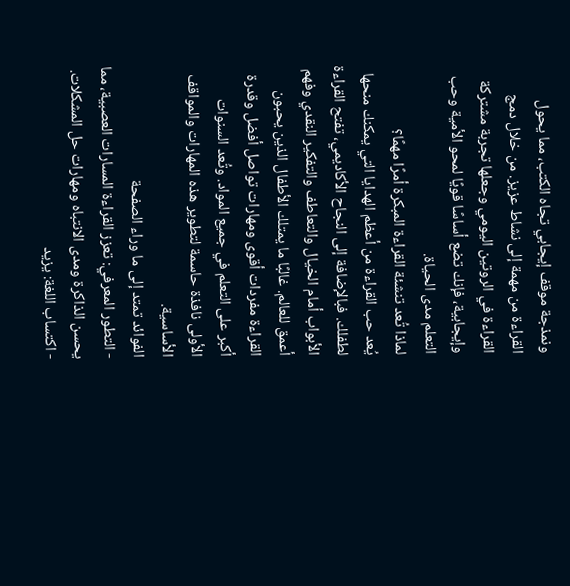ونمذجة موقف إيجابي تجاه الكتب، مما يحول القراءة من مهمة إلى نشاط عزيز. من خلال دمج القراءة في الروتين اليومي وجعلها تجربة مشتركة وإيجابية، فإنك تضع أساسًا قويًا لمحو الأمية وحب التعلم مدى الحياة.
لماذا تُعد تنشئة القراءة المبكرة أمرًا مهمًا؟
يُعد حب القراءة من أعظم الهدايا التي يمكنك منحها لطفلك. فبالإضافة إلى النجاح الأكاديمي، تفتح القراءة الأبواب أمام الخيال والتعاطف والتفكير النقدي وفهم أعمق للعالم. غالبًا ما يمتلك الأطفال الذين يحبون القراءة مفردات أقوى ومهارات تواصل أفضل وقدرة أكبر على التعلم في جميع المواد. وتُعد السنوات الأولى نافذة حاسمة لتطوير هذه المهارات والمواقف الأساسية.
الفوائد تمتد إلى ما وراء الصفحة
- التطور المعرفي: تعزز القراءة المسارات العصبية، مما يحسن الذاكرة ومدى الانتباه ومهارات حل المشكلات.
- اكتساب اللغة: يزيد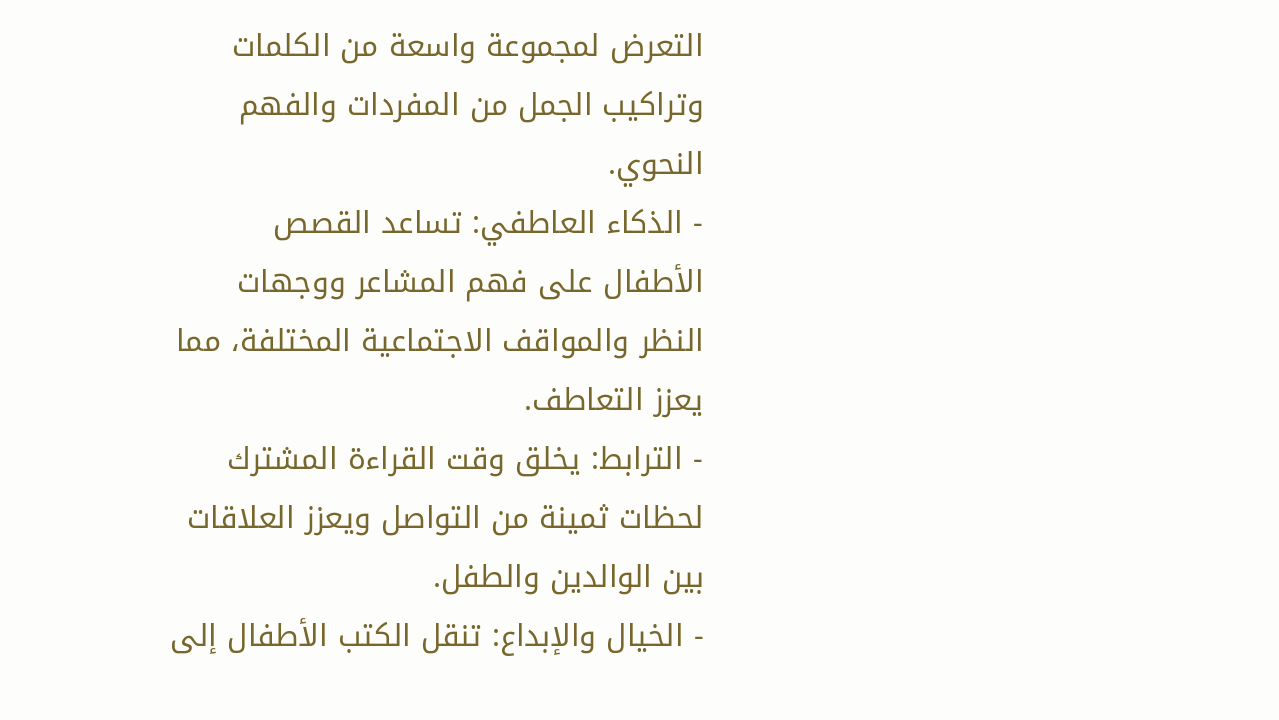التعرض لمجموعة واسعة من الكلمات وتراكيب الجمل من المفردات والفهم النحوي.
- الذكاء العاطفي: تساعد القصص الأطفال على فهم المشاعر ووجهات النظر والمواقف الاجتماعية المختلفة، مما يعزز التعاطف.
- الترابط: يخلق وقت القراءة المشترك لحظات ثمينة من التواصل ويعزز العلاقات بين الوالدين والطفل.
- الخيال والإبداع: تنقل الكتب الأطفال إلى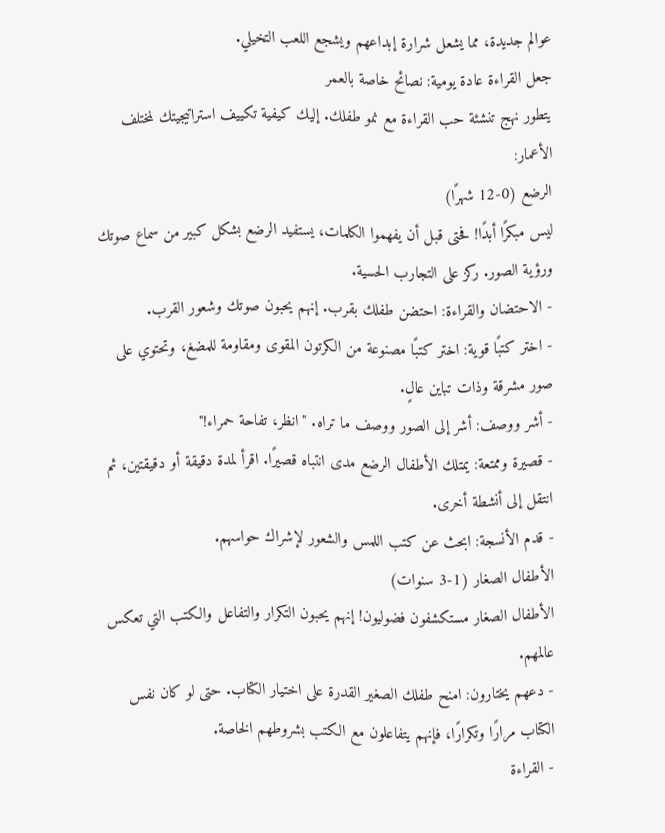عوالم جديدة، مما يشعل شرارة إبداعهم ويشجع اللعب التخيلي.
جعل القراءة عادة يومية: نصائح خاصة بالعمر
يتطور نهج تنشئة حب القراءة مع نمو طفلك. إليك كيفية تكييف استراتيجيتك لمختلف الأعمار:
الرضع (0-12 شهرًا)
ليس مبكرًا أبدًا! فحتى قبل أن يفهموا الكلمات، يستفيد الرضع بشكل كبير من سماع صوتك ورؤية الصور. ركز على التجارب الحسية.
- الاحتضان والقراءة: احتضن طفلك بقرب. إنهم يحبون صوتك وشعور القرب.
- اختر كتبًا قوية: اختر كتبًا مصنوعة من الكرتون المقوى ومقاومة للمضغ، وتحتوي على صور مشرقة وذات تباين عالٍ.
- أشر ووصف: أشر إلى الصور ووصف ما تراه. "انظر، تفاحة حمراء!"
- قصيرة وممتعة: يمتلك الأطفال الرضع مدى انتباه قصيرًا. اقرأ لمدة دقيقة أو دقيقتين، ثم انتقل إلى أنشطة أخرى.
- قدم الأنسجة: ابحث عن كتب اللمس والشعور لإشراك حواسهم.
الأطفال الصغار (1-3 سنوات)
الأطفال الصغار مستكشفون فضوليون! إنهم يحبون التكرار والتفاعل والكتب التي تعكس عالمهم.
- دعهم يختارون: امنح طفلك الصغير القدرة على اختيار الكتاب. حتى لو كان نفس الكتاب مرارًا وتكرارًا، فإنهم يتفاعلون مع الكتب بشروطهم الخاصة.
- القراءة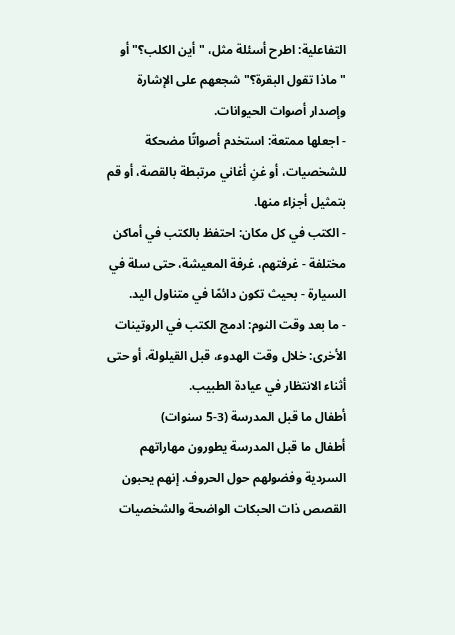التفاعلية: اطرح أسئلة مثل، "أين الكلب؟" أو "ماذا تقول البقرة؟" شجعهم على الإشارة وإصدار أصوات الحيوانات.
- اجعلها ممتعة: استخدم أصواتًا مضحكة للشخصيات، أو غنِ أغاني مرتبطة بالقصة، أو قم بتمثيل أجزاء منها.
- الكتب في كل مكان: احتفظ بالكتب في أماكن مختلفة - غرفتهم، غرفة المعيشة، حتى سلة في السيارة - بحيث تكون دائمًا في متناول اليد.
- ما بعد وقت النوم: ادمج الكتب في الروتينات الأخرى: خلال وقت الهدوء، قبل القيلولة، أو حتى أثناء الانتظار في عيادة الطبيب.
أطفال ما قبل المدرسة (3-5 سنوات)
أطفال ما قبل المدرسة يطورون مهاراتهم السردية وفضولهم حول الحروف. إنهم يحبون القصص ذات الحبكات الواضحة والشخصيات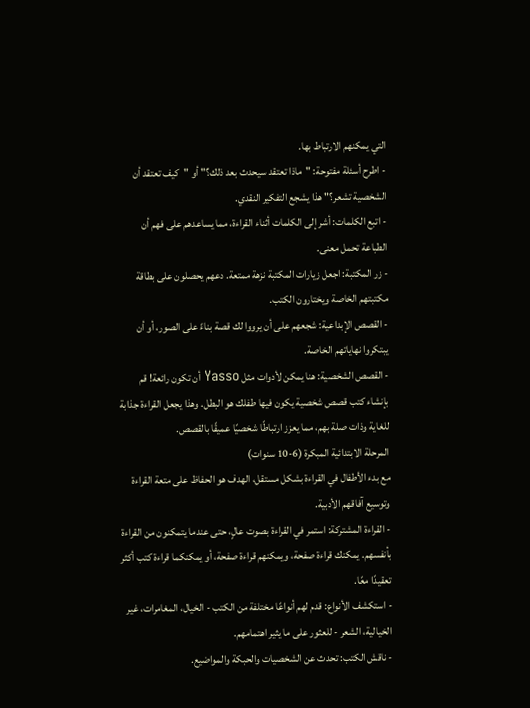التي يمكنهم الارتباط بها.
- اطرح أسئلة مفتوحة: "ماذا تعتقد سيحدث بعد ذلك؟" أو "كيف تعتقد أن الشخصية تشعر؟" هذا يشجع التفكير النقدي.
- اتبع الكلمات: أشر إلى الكلمات أثناء القراءة، مما يساعدهم على فهم أن الطباعة تحمل معنى.
- زر المكتبة: اجعل زيارات المكتبة نزهة ممتعة. دعهم يحصلون على بطاقة مكتبتهم الخاصة ويختارون الكتب.
- القصص الإبداعية: شجعهم على أن يرووا لك قصة بناءً على الصور، أو أن يبتكروا نهاياتهم الخاصة.
- القصص الشخصية: هنا يمكن لأدوات مثل Yasso أن تكون رائعة! قم بإنشاء كتب قصص شخصية يكون فيها طفلك هو البطل. وهذا يجعل القراءة جذابة للغاية وذات صلة بهم، مما يعزز ارتباطًا شخصيًا عميقًا بالقصص.
المرحلة الابتدائية المبكرة (6-10 سنوات)
مع بدء الأطفال في القراءة بشكل مستقل، الهدف هو الحفاظ على متعة القراءة وتوسيع آفاقهم الأدبية.
- القراءة المشتركة: استمر في القراءة بصوت عالٍ، حتى عندما يتمكنون من القراءة بأنفسهم. يمكنك قراءة صفحة، ويمكنهم قراءة صفحة، أو يمكنكما قراءة كتب أكثر تعقيدًا معًا.
- استكشف الأنواع: قدم لهم أنواعًا مختلفة من الكتب - الخيال، المغامرات، غير الخيالية، الشعر - للعثور على ما يثير اهتمامهم.
- ناقش الكتب: تحدث عن الشخصيات والحبكة والمواضيع.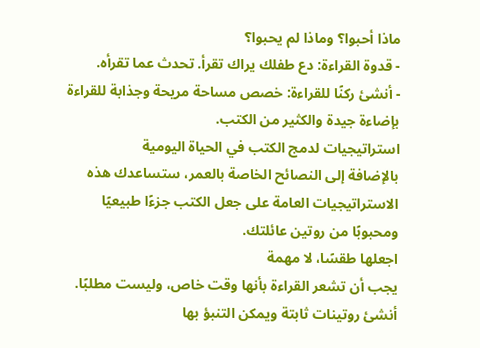ماذا أحبوا؟ وماذا لم يحبوا؟
- قدوة القراءة: دع طفلك يراك تقرأ. تحدث عما تقرأه.
- أنشئ ركنًا للقراءة: خصص مساحة مريحة وجذابة للقراءة بإضاءة جيدة والكثير من الكتب.
استراتيجيات لدمج الكتب في الحياة اليومية
بالإضافة إلى النصائح الخاصة بالعمر، ستساعدك هذه الاستراتيجيات العامة على جعل الكتب جزءًا طبيعيًا ومحبوبًا من روتين عائلتك.
اجعلها طقسًا، لا مهمة
يجب أن تشعر القراءة بأنها وقت خاص، وليست مطلبًا. أنشئ روتينات ثابتة ويمكن التنبؤ بها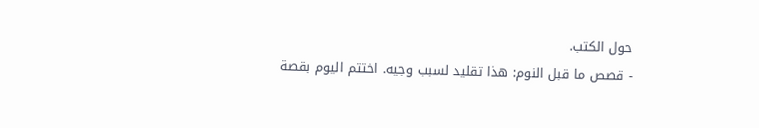حول الكتب.
- قصص ما قبل النوم: هذا تقليد لسبب وجيه. اختتم اليوم بقصة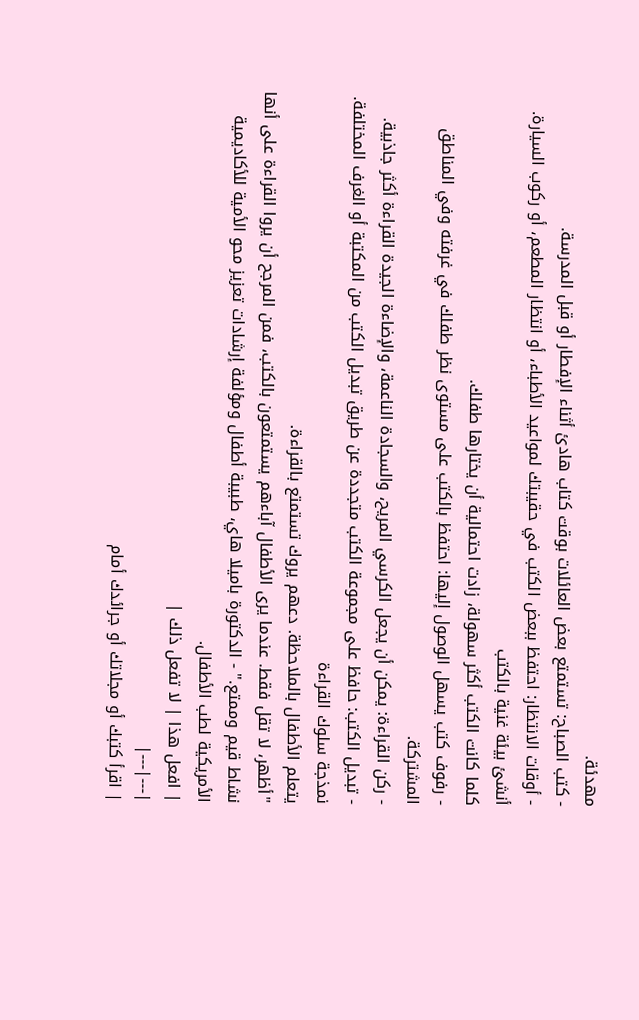مهدئة.
- كتب الصباح: تستمتع بعض العائلات بوقت كتاب هادئ أثناء الإفطار أو قبل المدرسة.
- أوقات الانتظار: احتفظ ببعض الكتب في حقيبتك لمواعيد الأطباء، أو انتظار المطعم، أو ركوب السيارة.
أنشئ بيئة غنية بالكتب
كلما كانت الكتب أكثر سهولة، زادت احتمالية أن يختارها طفلك.
- رفوف كتب يسهل الوصول إليها: احتفظ بالكتب على مستوى نظر طفلك في غرفته وفي المناطق المشتركة.
- ركن القراءة: يمكن أن يجعل الكرسي المريح، والسجادة الناعمة، والإضاءة الجيدة القراءة أكثر جاذبية.
- تبديل الكتب: حافظ على مجموعة الكتب متجددة عن طريق تبديل الكتب من المكتبة أو الغرف المختلفة.
نمذجة سلوك القراءة
يتعلم الأطفال بالملاحظة. دعهم يروك تستمتع بالقراءة.
"أظهر، لا تقل فقط. عندما يرى الأطفال آباءهم يستمتعون بالكتب، فمن المرجح أن يروا القراءة على أنها نشاط قيم وممتع." - الدكتورة باميلا هاي، طبيبة أطفال ومؤلفة إرشادات تعزيز محو الأمية للأكاديمية الأمريكية لطب الأطفال.
| افعل هذا | لا تفعل ذلك |
|---|---|
| اقرأ كتبك أو مجلاتك أو جرائدك أمام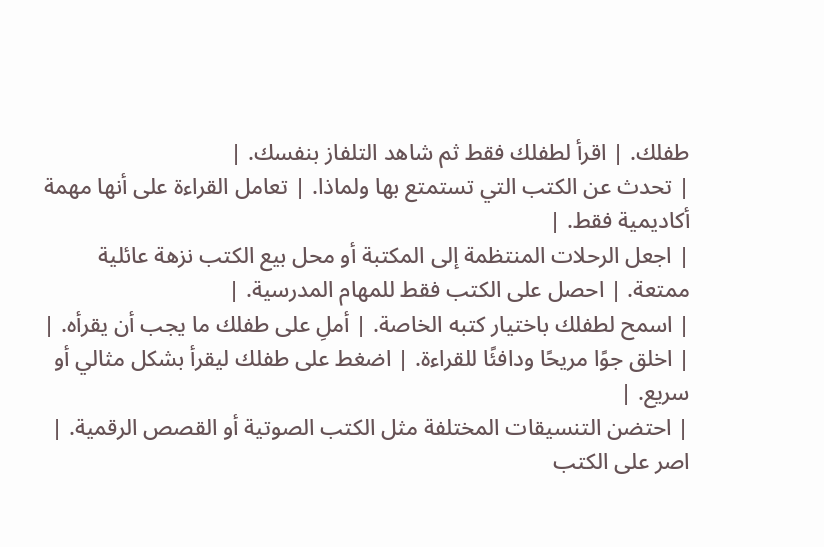طفلك. | اقرأ لطفلك فقط ثم شاهد التلفاز بنفسك. |
| تحدث عن الكتب التي تستمتع بها ولماذا. | تعامل القراءة على أنها مهمة أكاديمية فقط. |
| اجعل الرحلات المنتظمة إلى المكتبة أو محل بيع الكتب نزهة عائلية ممتعة. | احصل على الكتب فقط للمهام المدرسية. |
| اسمح لطفلك باختيار كتبه الخاصة. | أملِ على طفلك ما يجب أن يقرأه. |
| اخلق جوًا مريحًا ودافئًا للقراءة. | اضغط على طفلك ليقرأ بشكل مثالي أو سريع. |
| احتضن التنسيقات المختلفة مثل الكتب الصوتية أو القصص الرقمية. | اصر على الكتب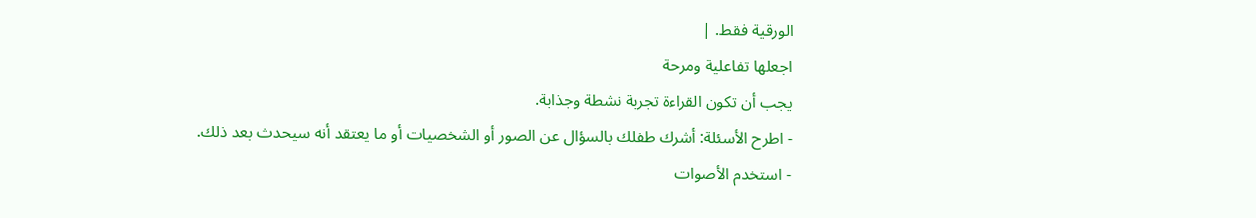الورقية فقط. |
اجعلها تفاعلية ومرحة
يجب أن تكون القراءة تجربة نشطة وجذابة.
- اطرح الأسئلة: أشرك طفلك بالسؤال عن الصور أو الشخصيات أو ما يعتقد أنه سيحدث بعد ذلك.
- استخدم الأصوات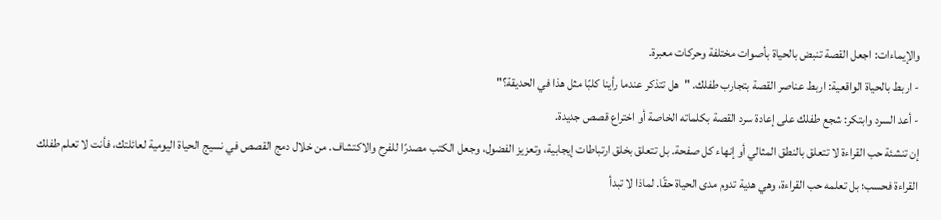والإيماءات: اجعل القصة تنبض بالحياة بأصوات مختلفة وحركات معبرة.
- اربط بالحياة الواقعية: اربط عناصر القصة بتجارب طفلك. "هل تتذكر عندما رأينا كلبًا مثل هذا في الحديقة؟"
- أعد السرد وابتكر: شجع طفلك على إعادة سرد القصة بكلماته الخاصة أو اختراع قصص جديدة.
إن تنشئة حب القراءة لا تتعلق بالنطق المثالي أو إنهاء كل صفحة. بل تتعلق بخلق ارتباطات إيجابية، وتعزيز الفضول، وجعل الكتب مصدرًا للفرح والاكتشاف. من خلال دمج القصص في نسيج الحياة اليومية لعائلتك، فأنت لا تعلم طفلك القراءة فحسب؛ بل تعلمه حب القراءة، وهي هدية تدوم مدى الحياة حقًا. لماذا لا تبدأ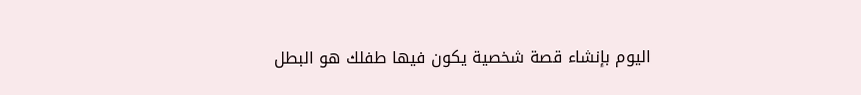اليوم بإنشاء قصة شخصية يكون فيها طفلك هو البطل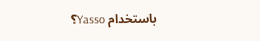باستخدام Yasso؟